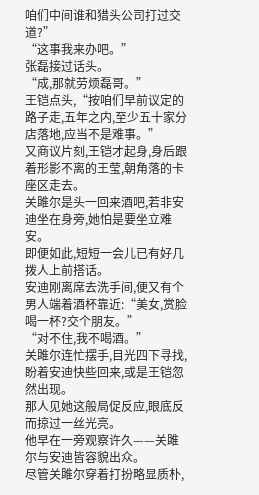咱们中间谁和猎头公司打过交道?”
“这事我来办吧。”
张磊接过话头。
“成,那就劳烦磊哥。”
王铠点头,“按咱们早前议定的路子走,五年之内,至少五十家分店落地,应当不是难事。”
又商议片刻,王铠才起身,身后跟着形影不离的王莹,朝角落的卡座区走去。
关雎尔是头一回来酒吧,若非安迪坐在身旁,她怕是要坐立难安。
即便如此,短短一会儿已有好几拨人上前搭话。
安迪刚离席去洗手间,便又有个男人端着酒杯靠近:“美女,赏脸喝一杯?交个朋友。”
“对不住,我不喝酒。”
关雎尔连忙摆手,目光四下寻找,盼着安迪快些回来,或是王铠忽然出现。
那人见她这般局促反应,眼底反而掠过一丝光亮。
他早在一旁观察许久——关雎尔与安迪皆容貌出众。
尽管关雎尔穿着打扮略显质朴,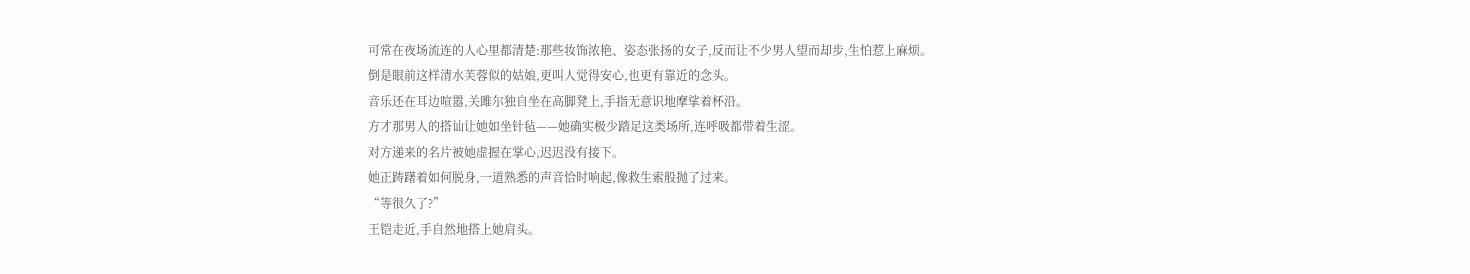可常在夜场流连的人心里都清楚:那些妆饰浓艳、姿态张扬的女子,反而让不少男人望而却步,生怕惹上麻烦。
倒是眼前这样清水芙蓉似的姑娘,更叫人觉得安心,也更有靠近的念头。
音乐还在耳边喧嚣,关雎尔独自坐在高脚凳上,手指无意识地摩挲着杯沿。
方才那男人的搭讪让她如坐针毡——她确实极少踏足这类场所,连呼吸都带着生涩。
对方递来的名片被她虚握在掌心,迟迟没有接下。
她正踌躇着如何脱身,一道熟悉的声音恰时响起,像救生索般抛了过来。
“等很久了?”
王铠走近,手自然地搭上她肩头。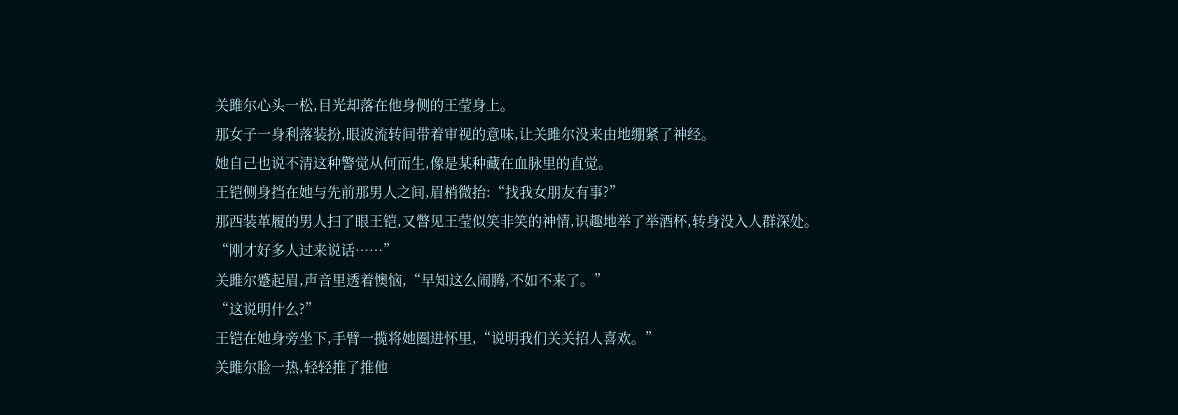关雎尔心头一松,目光却落在他身侧的王莹身上。
那女子一身利落装扮,眼波流转间带着审视的意味,让关雎尔没来由地绷紧了神经。
她自己也说不清这种警觉从何而生,像是某种藏在血脉里的直觉。
王铠侧身挡在她与先前那男人之间,眉梢微抬:“找我女朋友有事?”
那西装革履的男人扫了眼王铠,又瞥见王莹似笑非笑的神情,识趣地举了举酒杯,转身没入人群深处。
“刚才好多人过来说话……”
关雎尔蹙起眉,声音里透着懊恼,“早知这么闹腾,不如不来了。”
“这说明什么?”
王铠在她身旁坐下,手臂一揽将她圈进怀里,“说明我们关关招人喜欢。”
关雎尔脸一热,轻轻推了推他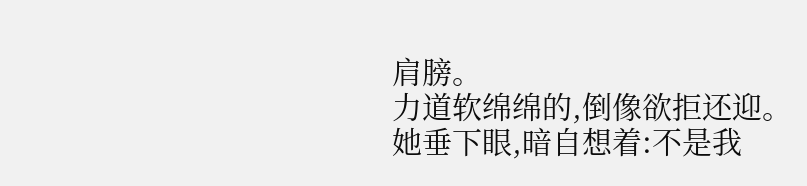肩膀。
力道软绵绵的,倒像欲拒还迎。
她垂下眼,暗自想着:不是我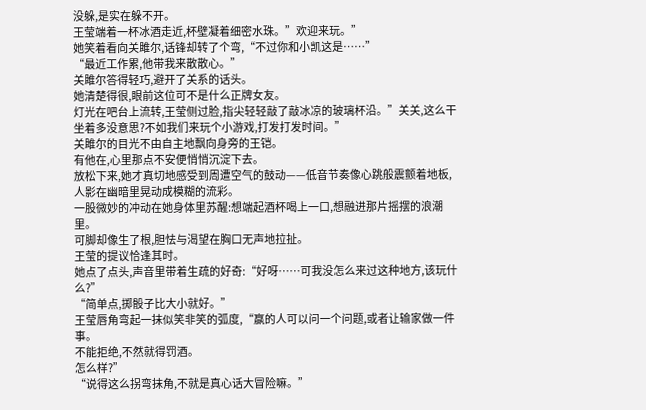没躲,是实在躲不开。
王莹端着一杯冰酒走近,杯壁凝着细密水珠。”欢迎来玩。”
她笑着看向关雎尔,话锋却转了个弯,“不过你和小凯这是……”
“最近工作累,他带我来散散心。”
关雎尔答得轻巧,避开了关系的话头。
她清楚得很,眼前这位可不是什么正牌女友。
灯光在吧台上流转,王莹侧过脸,指尖轻轻敲了敲冰凉的玻璃杯沿。”关关,这么干坐着多没意思?不如我们来玩个小游戏,打发打发时间。”
关雎尔的目光不由自主地飘向身旁的王铠。
有他在,心里那点不安便悄悄沉淀下去。
放松下来,她才真切地感受到周遭空气的鼓动——低音节奏像心跳般震颤着地板,人影在幽暗里晃动成模糊的流彩。
一股微妙的冲动在她身体里苏醒:想端起酒杯喝上一口,想融进那片摇摆的浪潮里。
可脚却像生了根,胆怯与渴望在胸口无声地拉扯。
王莹的提议恰逢其时。
她点了点头,声音里带着生疏的好奇:“好呀……可我没怎么来过这种地方,该玩什么?”
“简单点,掷骰子比大小就好。”
王莹唇角弯起一抹似笑非笑的弧度,“赢的人可以问一个问题,或者让输家做一件事。
不能拒绝,不然就得罚酒。
怎么样?”
“说得这么拐弯抹角,不就是真心话大冒险嘛。”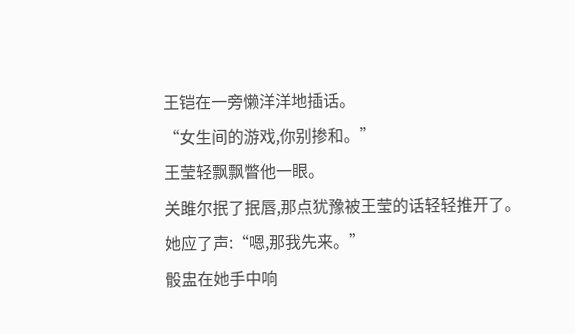王铠在一旁懒洋洋地插话。
“女生间的游戏,你别掺和。”
王莹轻飘飘瞥他一眼。
关雎尔抿了抿唇,那点犹豫被王莹的话轻轻推开了。
她应了声:“嗯,那我先来。”
骰盅在她手中响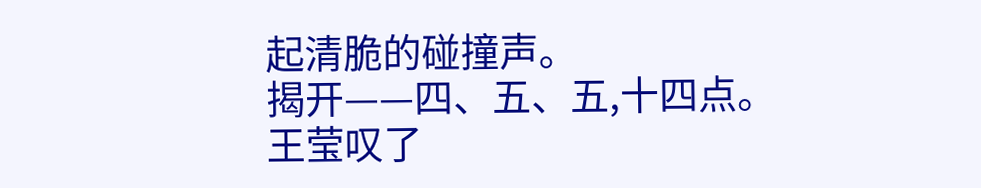起清脆的碰撞声。
揭开——四、五、五,十四点。
王莹叹了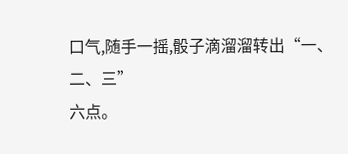口气,随手一摇,骰子滴溜溜转出“一、二、三”
六点。